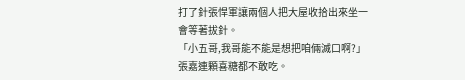打了針張悍軍讓兩個人把大屋收拾出來坐一會等著拔針。
「小五哥,我哥能不能是想把咱倆滅口啊?」張嘉連顆喜糖都不敢吃。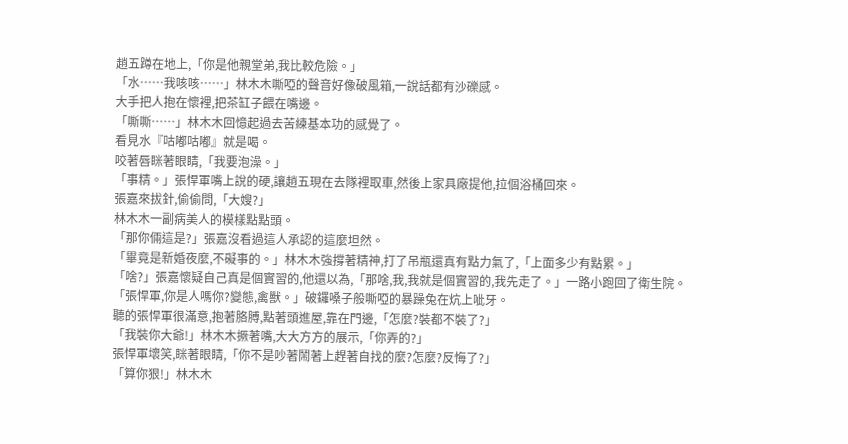趙五蹲在地上,「你是他親堂弟,我比較危險。」
「水……我咳咳……」林木木嘶啞的聲音好像破風箱,一說話都有沙礫感。
大手把人抱在懷裡,把茶缸子餵在嘴邊。
「嘶嘶……」林木木回憶起過去苦練基本功的感覺了。
看見水『咕嘟咕嘟』就是喝。
咬著唇眯著眼睛,「我要泡澡。」
「事精。」張悍軍嘴上說的硬,讓趙五現在去隊裡取車,然後上家具廠提他,拉個浴桶回來。
張嘉來拔針,偷偷問,「大嫂?」
林木木一副病美人的模樣點點頭。
「那你倆這是?」張嘉沒看過這人承認的這麼坦然。
「畢竟是新婚夜麼,不礙事的。」林木木強撐著精神,打了吊瓶還真有點力氣了,「上面多少有點累。」
「啥?」張嘉懷疑自己真是個實習的,他還以為,「那啥,我,我就是個實習的,我先走了。」一路小跑回了衛生院。
「張悍軍,你是人嗎你?變態,禽獸。」破鑼嗓子般嘶啞的暴躁兔在炕上呲牙。
聽的張悍軍很滿意,抱著胳膊,點著頭進屋,靠在門邊,「怎麼?裝都不裝了?」
「我裝你大爺!」林木木撅著嘴,大大方方的展示,「你弄的?」
張悍軍壞笑,眯著眼睛,「你不是吵著鬧著上趕著自找的麼?怎麼?反悔了?」
「算你狠!」林木木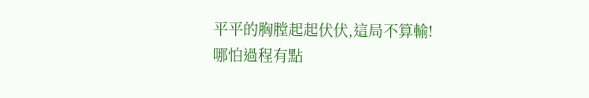平平的胸膛起起伏伏,這局不算輸!
哪怕過程有點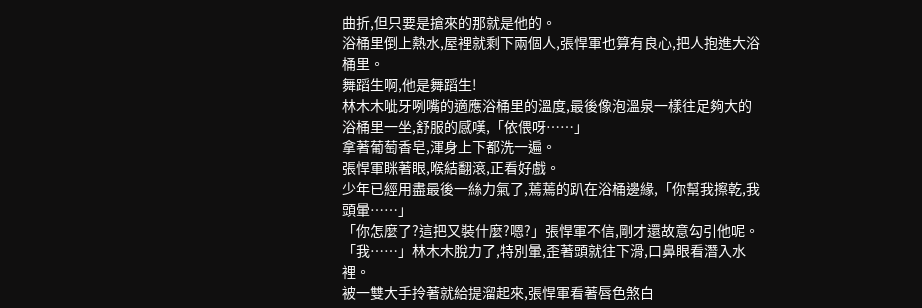曲折,但只要是搶來的那就是他的。
浴桶里倒上熱水,屋裡就剩下兩個人,張悍軍也算有良心,把人抱進大浴桶里。
舞蹈生啊,他是舞蹈生!
林木木呲牙咧嘴的適應浴桶里的溫度,最後像泡溫泉一樣往足夠大的浴桶里一坐,舒服的感嘆,「依偎呀……」
拿著葡萄香皂,渾身上下都洗一遍。
張悍軍眯著眼,喉結翻滾,正看好戲。
少年已經用盡最後一絲力氣了,蔫蔫的趴在浴桶邊緣,「你幫我擦乾,我頭暈……」
「你怎麼了?這把又裝什麼?嗯?」張悍軍不信,剛才還故意勾引他呢。
「我……」林木木脫力了,特別暈,歪著頭就往下滑,口鼻眼看潛入水裡。
被一雙大手拎著就給提溜起來,張悍軍看著唇色煞白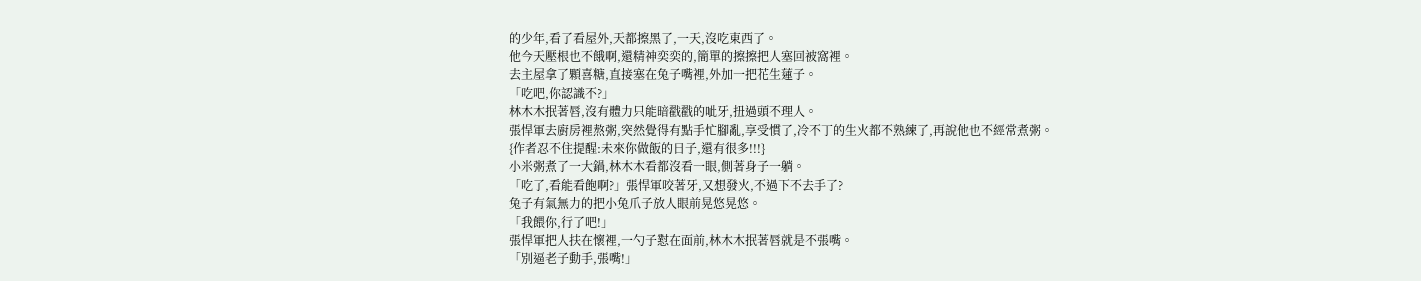的少年,看了看屋外,天都擦黑了,一天,沒吃東西了。
他今天壓根也不餓啊,還精神奕奕的,簡單的擦擦把人塞回被窩裡。
去主屋拿了顆喜糖,直接塞在兔子嘴裡,外加一把花生蓮子。
「吃吧,你認識不?」
林木木抿著唇,沒有體力只能暗戳戳的呲牙,扭過頭不理人。
張悍軍去廚房裡熬粥,突然覺得有點手忙腳亂,享受慣了,冷不丁的生火都不熟練了,再說他也不經常煮粥。
{作者忍不住提醒:未來你做飯的日子,還有很多!!!}
小米粥煮了一大鍋,林木木看都沒看一眼,側著身子一躺。
「吃了,看能看飽啊?」張悍軍咬著牙,又想發火,不過下不去手了?
兔子有氣無力的把小兔爪子放人眼前晃悠晃悠。
「我餵你,行了吧!」
張悍軍把人扶在懷裡,一勺子懟在面前,林木木抿著唇就是不張嘴。
「別逼老子動手,張嘴!」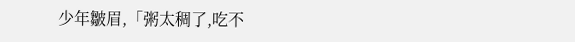少年皺眉,「粥太稠了,吃不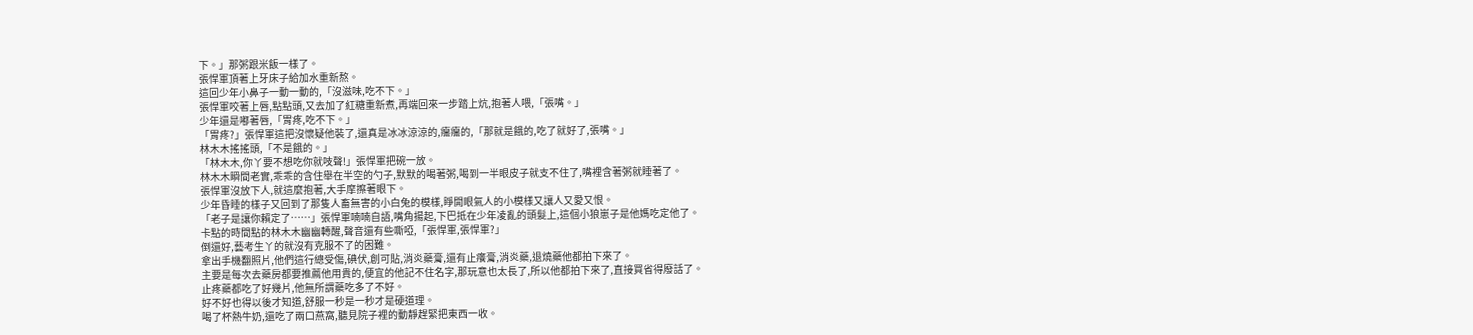下。」那粥跟米飯一樣了。
張悍軍頂著上牙床子給加水重新熬。
這回少年小鼻子一動一動的,「沒滋味,吃不下。」
張悍軍咬著上唇,點點頭,又去加了紅糖重新煮,再端回來一步踏上炕,抱著人喂,「張嘴。」
少年還是嘟著唇,「胃疼,吃不下。」
「胃疼?」張悍軍這把沒懷疑他裝了,還真是冰冰涼涼的,癟癟的,「那就是餓的,吃了就好了,張嘴。」
林木木搖搖頭,「不是餓的。」
「林木木,你丫要不想吃你就吱聲!」張悍軍把碗一放。
林木木瞬間老實,乖乖的含住舉在半空的勺子,默默的喝著粥,喝到一半眼皮子就支不住了,嘴裡含著粥就睡著了。
張悍軍沒放下人,就這麼抱著,大手摩擦著眼下。
少年昏睡的樣子又回到了那隻人畜無害的小白兔的模樣,睜開眼氣人的小模樣又讓人又愛又恨。
「老子是讓你賴定了……」張悍軍喃喃自語,嘴角揚起,下巴抵在少年凌亂的頭髮上,這個小狼崽子是他媽吃定他了。
卡點的時間點的林木木幽幽轉醒,聲音還有些嘶啞,「張悍軍,張悍軍?」
倒還好,藝考生丫的就沒有克服不了的困難。
拿出手機翻照片,他們這行總受傷,碘伏,創可貼,消炎藥膏,還有止癢膏,消炎藥,退燒藥他都拍下來了。
主要是每次去藥房都要推薦他用貴的,便宜的他記不住名字,那玩意也太長了,所以他都拍下來了,直接買省得廢話了。
止疼藥都吃了好幾片,他無所謂藥吃多了不好。
好不好也得以後才知道,舒服一秒是一秒才是硬道理。
喝了杯熱牛奶,還吃了兩口燕窩,聽見院子裡的動靜趕緊把東西一收。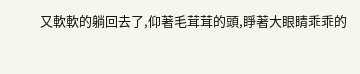又軟軟的躺回去了,仰著毛茸茸的頭,睜著大眼睛乖乖的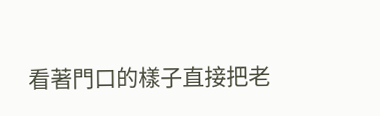看著門口的樣子直接把老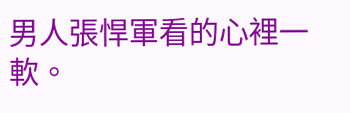男人張悍軍看的心裡一軟。